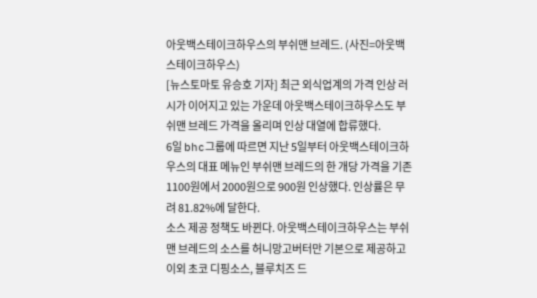아웃백스테이크하우스의 부쉬맨 브레드. (사진=아웃백스테이크하우스)
[뉴스토마토 유승호 기자] 최근 외식업계의 가격 인상 러시가 이어지고 있는 가운데 아웃백스테이크하우스도 부쉬맨 브레드 가격을 올리며 인상 대열에 합류했다.
6일 bhc그룹에 따르면 지난 5일부터 아웃백스테이크하우스의 대표 메뉴인 부쉬맨 브레드의 한 개당 가격을 기존 1100원에서 2000원으로 900원 인상했다. 인상률은 무려 81.82%에 달한다.
소스 제공 정책도 바뀐다. 아웃백스테이크하우스는 부쉬맨 브레드의 소스를 허니망고버터만 기본으로 제공하고 이외 초코 디핑소스, 블루치즈 드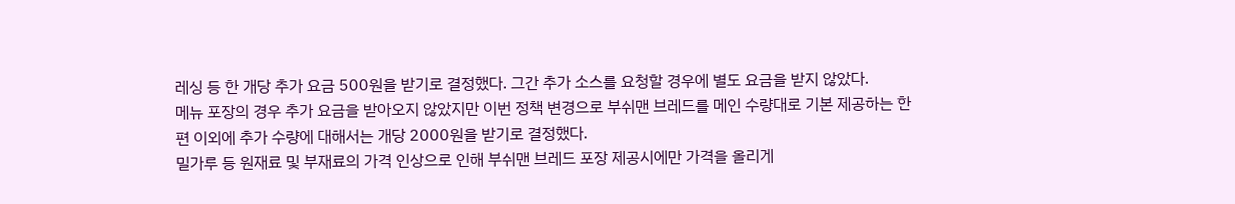레싱 등 한 개당 추가 요금 500원을 받기로 결정했다. 그간 추가 소스를 요청할 경우에 별도 요금을 받지 않았다.
메뉴 포장의 경우 추가 요금을 받아오지 않았지만 이번 정책 변경으로 부쉬맨 브레드를 메인 수량대로 기본 제공하는 한편 이외에 추가 수량에 대해서는 개당 2000원을 받기로 결정했다.
밀가루 등 원재료 및 부재료의 가격 인상으로 인해 부쉬맨 브레드 포장 제공시에만 가격을 올리게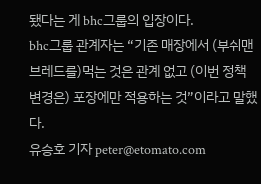됐다는 게 bhc그룹의 입장이다.
bhc그룹 관계자는 “기존 매장에서 (부쉬맨 브레드를)먹는 것은 관계 없고 (이번 정책 변경은) 포장에만 적용하는 것”이라고 말했다.
유승호 기자 peter@etomato.com